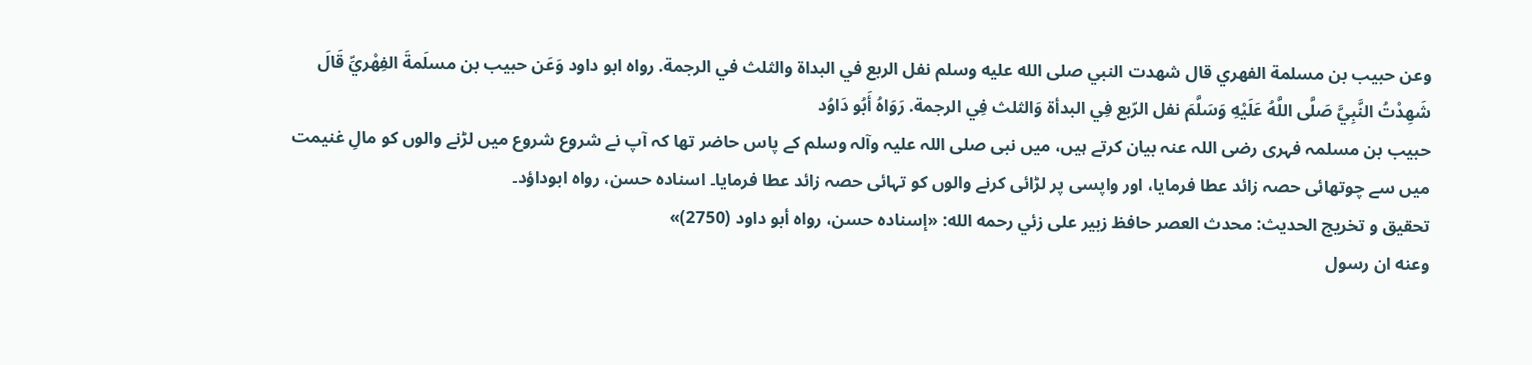وعن حبيب بن مسلمة الفهري قال شهدت النبي صلى الله عليه وسلم نفل الربع في البداة والثلث في الرجمة. رواه ابو داود وَعَن حبيب بن مسلَمةَ الفِهْريِّ قَالَ شَهِدْتُ النَّبِيَّ صَلَّى اللَّهُ عَلَيْهِ وَسَلَّمَ نفل الرّبع فِي البدأة وَالثلث فِي الرجمة. رَوَاهُ أَبُو دَاوُد
حبیب بن مسلمہ فہری رضی اللہ عنہ بیان کرتے ہیں، میں نبی صلی اللہ علیہ وآلہ وسلم کے پاس حاضر تھا کہ آپ نے شروع شروع میں لڑنے والوں کو مالِ غنیمت میں سے چوتھائی حصہ زائد عطا فرمایا، اور واپسی پر لڑائی کرنے والوں کو تہائی حصہ زائد عطا فرمایا۔ اسنادہ حسن، رواہ ابوداؤد۔
تحقيق و تخريج الحدیث: محدث العصر حافظ زبير على زئي رحمه الله: «إسناده حسن، رواه أبو داود (2750)»
وعنه ان رسول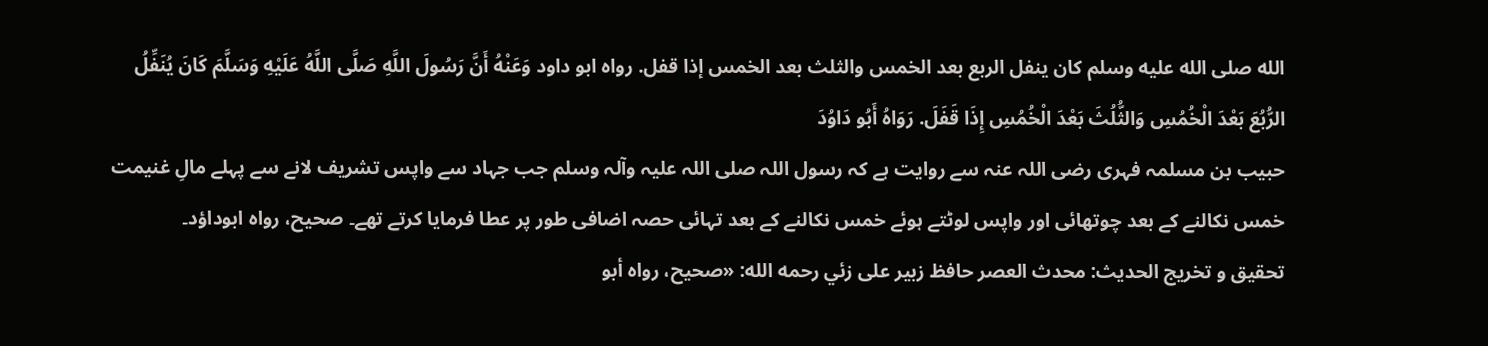الله صلى الله عليه وسلم كان ينفل الربع بعد الخمس والثلث بعد الخمس إذا قفل. رواه ابو داود وَعَنْهُ أَنَّ رَسُولَ اللَّهِ صَلَّى اللَّهُ عَلَيْهِ وَسَلَّمَ كَانَ يُنَفِّلُ الرُّبُعَ بَعْدَ الْخُمُسِ وَالثُّلُثَ بَعْدَ الْخُمُسِ إِذَا قَفَلَ. رَوَاهُ أَبُو دَاوُدَ
حبیب بن مسلمہ فہری رضی اللہ عنہ سے روایت ہے کہ رسول اللہ صلی اللہ علیہ وآلہ وسلم جب جہاد سے واپس تشریف لانے سے پہلے مالِ غنیمت خمس نکالنے کے بعد چوتھائی اور واپس لوٹتے ہوئے خمس نکالنے کے بعد تہائی حصہ اضافی طور پر عطا فرمایا کرتے تھے۔ صحیح، رواہ ابوداؤد۔
تحقيق و تخريج الحدیث: محدث العصر حافظ زبير على زئي رحمه الله: «صحيح، رواه أبو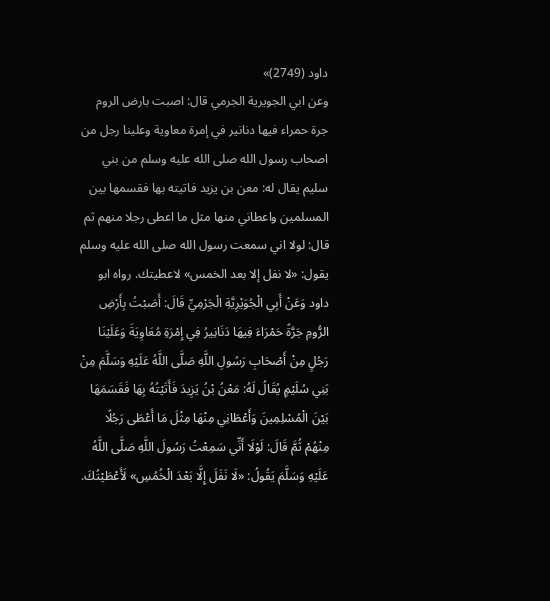داود (2749)»
وعن ابي الجويرية الجرمي قال: اصبت بارض الروم جرة حمراء فيها دنانير في إمرة معاوية وعلينا رجل من اصحاب رسول الله صلى الله عليه وسلم من بني سليم يقال له: معن بن يزيد فاتيته بها فقسمها بين المسلمين واعطاني منها مثل ما اعطى رجلا منهم ثم قال: لولا اني سمعت رسول الله صلى الله عليه وسلم يقول: «لا نفل إلا بعد الخمس» لاعطيتك. رواه ابو داود وَعَنْ أَبِي الْجُوَيْرِيَّةِ الْجَرْمِيِّ قَالَ: أَصَبْتُ بِأَرْضِ الرُّومِ جَرَّةً حَمْرَاءَ فِيهَا دَنَانِيرُ فِي إِمْرَةِ مُعَاوِيَةَ وَعَلَيْنَا رَجُلٍ مِنْ أَصْحَابِ رَسُولِ اللَّهِ صَلَّى اللَّهُ عَلَيْهِ وَسَلَّمَ مِنْ بَنِي سُلَيْمٍ يُقَالُ لَهُ: مَعْنُ بْنُ يَزِيدَ فَأَتَيْتُهُ بِهَا فَقَسَمَهَا بَيْنَ الْمُسْلِمِينَ وَأَعْطَانِي مِنْهَا مِثْلَ مَا أَعْطَى رَجُلًا مِنْهُمْ ثُمَّ قَالَ: لَوْلَا أَنِّي سَمِعْتُ رَسُولَ اللَّهِ صَلَّى اللَّهُ عَلَيْهِ وَسَلَّمَ يَقُولُ: «لَا نَفَلَ إِلَّا بَعْدَ الْخُمُسِ» لَأَعْطَيْتُكَ.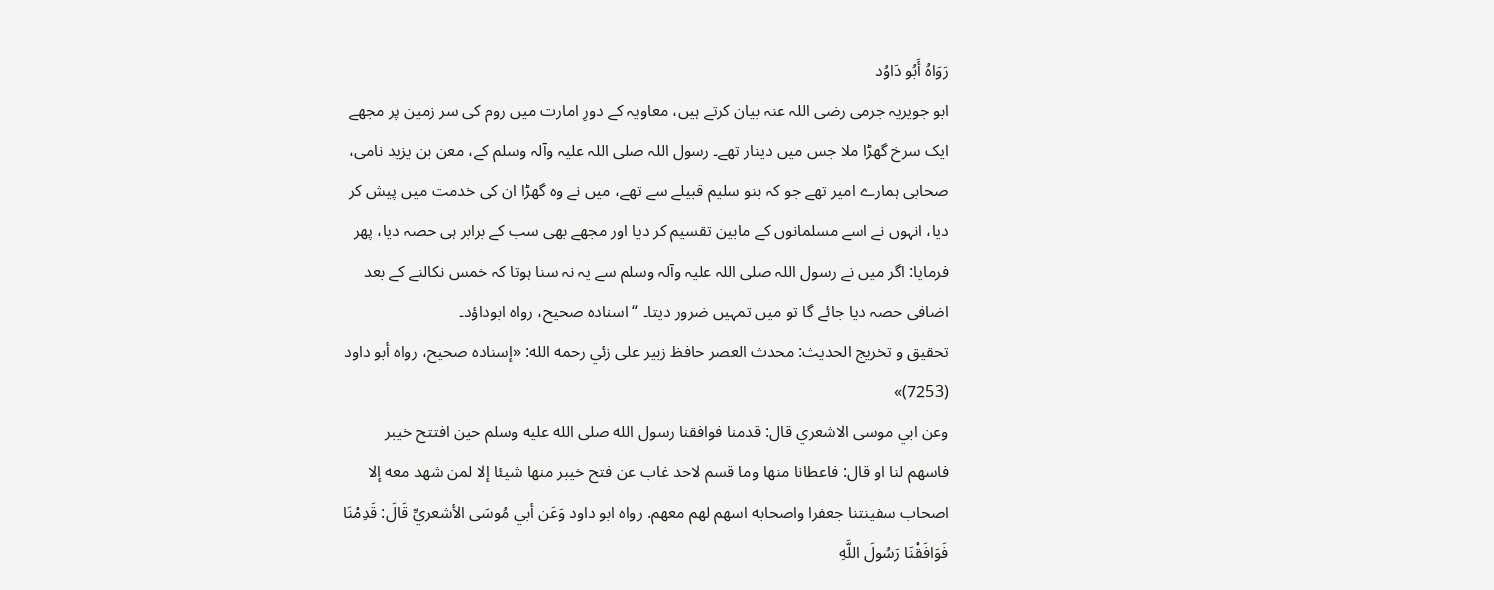رَوَاهُ أَبُو دَاوُد
ابو جویریہ جرمی رضی اللہ عنہ بیان کرتے ہیں، معاویہ کے دورِ امارت میں روم کی سر زمین پر مجھے ایک سرخ گھڑا ملا جس میں دینار تھے۔ رسول اللہ صلی اللہ علیہ وآلہ وسلم کے، معن بن یزید نامی، صحابی ہمارے امیر تھے جو کہ بنو سلیم قبیلے سے تھے، میں نے وہ گھڑا ان کی خدمت میں پیش کر دیا، انہوں نے اسے مسلمانوں کے مابین تقسیم کر دیا اور مجھے بھی سب کے برابر ہی حصہ دیا، پھر فرمایا: اگر میں نے رسول اللہ صلی اللہ علیہ وآلہ وسلم سے یہ نہ سنا ہوتا کہ خمس نکالنے کے بعد اضافی حصہ دیا جائے گا تو میں تمہیں ضرور دیتا۔ “ اسنادہ صحیح، رواہ ابوداؤد۔
تحقيق و تخريج الحدیث: محدث العصر حافظ زبير على زئي رحمه الله: «إسناده صحيح، رواه أبو داود (7253)»
وعن ابي موسى الاشعري قال: قدمنا فوافقنا رسول الله صلى الله عليه وسلم حين افتتح خيبر فاسهم لنا او قال: فاعطانا منها وما قسم لاحد غاب عن فتح خيبر منها شيئا إلا لمن شهد معه إلا اصحاب سفينتنا جعفرا واصحابه اسهم لهم معهم. رواه ابو داود وَعَن أبي مُوسَى الأشعريِّ قَالَ: قَدِمْنَا فَوَافَقْنَا رَسُولَ اللَّهِ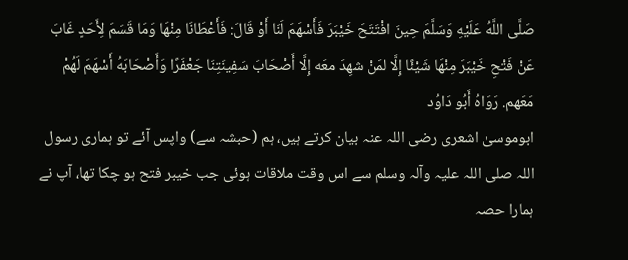صَلَّى اللَّهُ عَلَيْهِ وَسَلَّمَ حِينَ افْتَتَحَ خَيْبَرَ فَأَسْهَمَ لَنَا أَوْ قَالَ: فَأَعْطَانَا مِنْهَا وَمَا قَسَمَ لِأَحَدٍ غَابَ عَنْ فَتْحِ خَيْبَرَ مِنْهَا شَيْئًا إِلَّا لمَنْ شهِدَ معَه إِلَّا أَصْحَابَ سَفِينَتِنَا جَعْفَرًا وَأَصْحَابَهُ أَسْهَمَ لَهُمْ مَعَهم. رَوَاهُ أَبُو دَاوُد
ابوموسیٰ اشعری رضی اللہ عنہ بیان کرتے ہیں، ہم (حبشہ سے) واپس آئے تو ہماری رسول اللہ صلی اللہ علیہ وآلہ وسلم سے اس وقت ملاقات ہوئی جب خیبر فتح ہو چکا تھا، آپ نے ہمارا حصہ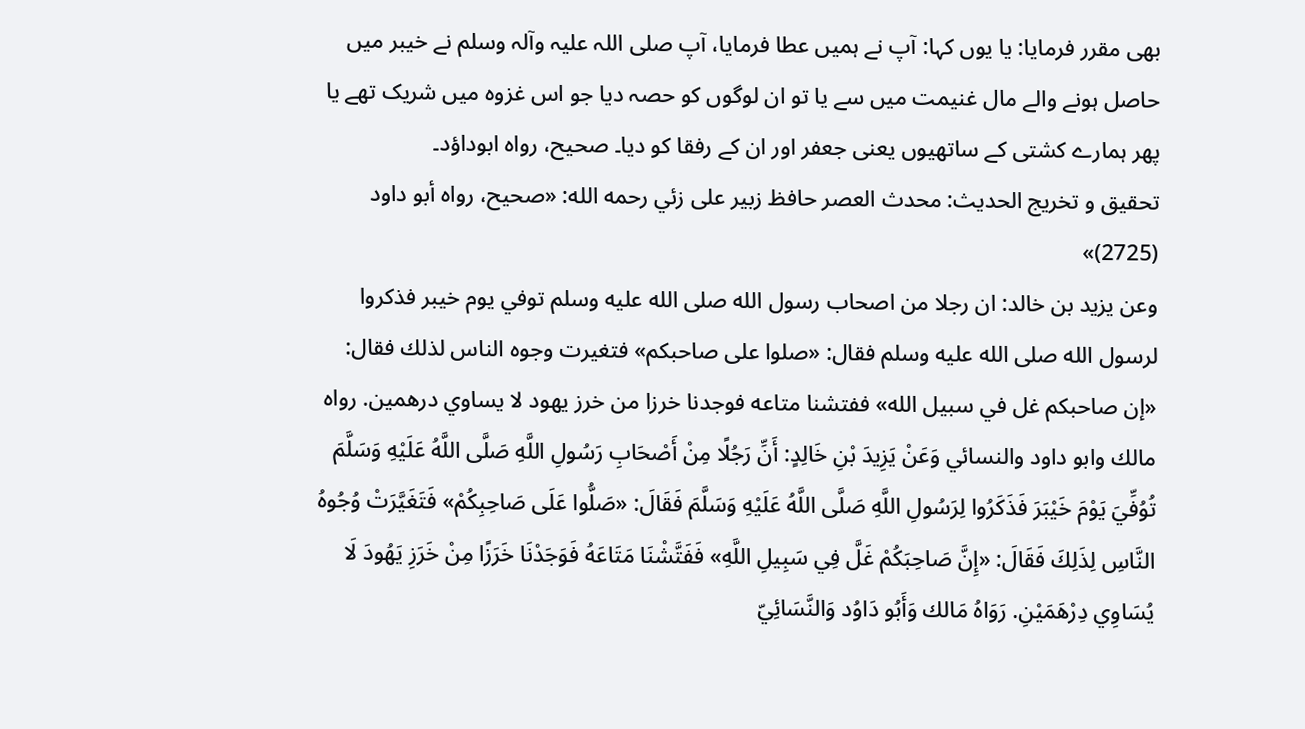بھی مقرر فرمایا: یا یوں کہا: آپ نے ہمیں عطا فرمایا، آپ صلی اللہ علیہ وآلہ وسلم نے خیبر میں حاصل ہونے والے مال غنیمت میں سے یا تو ان لوگوں کو حصہ دیا جو اس غزوہ میں شریک تھے یا پھر ہمارے کشتی کے ساتھیوں یعنی جعفر اور ان کے رفقا کو دیا۔ صحیح، رواہ ابوداؤد۔
تحقيق و تخريج الحدیث: محدث العصر حافظ زبير على زئي رحمه الله: «صحيح، رواه أبو داود (2725)»
وعن يزيد بن خالد: ان رجلا من اصحاب رسول الله صلى الله عليه وسلم توفي يوم خيبر فذكروا لرسول الله صلى الله عليه وسلم فقال: «صلوا على صاحبكم» فتغيرت وجوه الناس لذلك فقال: «إن صاحبكم غل في سبيل الله» ففتشنا متاعه فوجدنا خرزا من خرز يهود لا يساوي درهمين. رواه مالك وابو داود والنسائي وَعَنْ يَزِيدَ بْنِ خَالِدٍ: أَنِّ رَجُلًا مِنْ أَصْحَابِ رَسُولِ اللَّهِ صَلَّى اللَّهُ عَلَيْهِ وَسَلَّمَ تُوُفِّيَ يَوْمَ خَيْبَرَ فَذَكَرُوا لِرَسُولِ اللَّهِ صَلَّى اللَّهُ عَلَيْهِ وَسَلَّمَ فَقَالَ: «صَلُّوا عَلَى صَاحِبِكُمْ» فَتَغَيَّرَتْ وُجُوهُ النَّاسِ لِذَلِكَ فَقَالَ: «إِنَّ صَاحِبَكُمْ غَلَّ فِي سَبِيلِ اللَّهِ» فَفَتَّشْنَا مَتَاعَهُ فَوَجَدْنَا خَرَزًا مِنْ خَرَزِ يَهُودَ لَا يُسَاوِي دِرْهَمَيْنِ. رَوَاهُ مَالك وَأَبُو دَاوُد وَالنَّسَائِيّ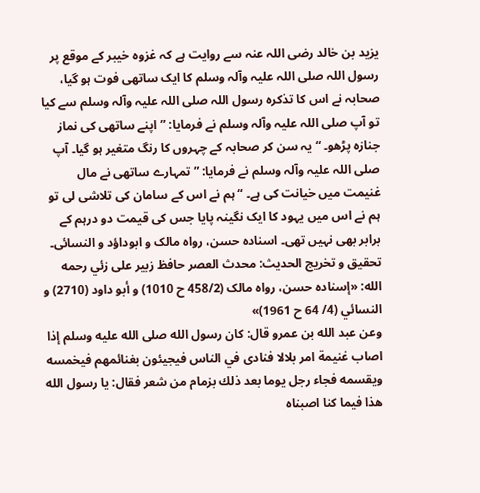یزید بن خالد رضی اللہ عنہ سے روایت ہے کہ غزوہ خیبر کے موقع پر رسول اللہ صلی اللہ علیہ وآلہ وسلم کا ایک ساتھی فوت ہو گیا، صحابہ نے اس کا تذکرہ رسول اللہ صلی اللہ علیہ وآلہ وسلم سے کیا تو آپ صلی اللہ علیہ وآلہ وسلم نے فرمایا: ”اپنے ساتھی کی نماز جنازہ پڑھو۔ “ یہ سن کر صحابہ کے چہروں کا رنگ متغیر ہو گیا۔ آپ صلی اللہ علیہ وآلہ وسلم نے فرمایا: ”تمہارے ساتھی نے مال غنیمت میں خیانت کی ہے۔ “ ہم نے اس کے سامان کی تلاشی لی تو ہم نے اس میں یہود کا ایک نگینہ پایا جس کی قیمت دو درہم کے برابر بھی نہیں تھی۔ اسنادہ حسن، رواہ مالک و ابوداؤد و النسائی۔
تحقيق و تخريج الحدیث: محدث العصر حافظ زبير على زئي رحمه الله: «إسناده حسن، رواه مالک (458/2 ح 1010) و أبو داود (2710) و النسائي (4/ 64 ح 1961)»
وعن عبد الله بن عمرو قال: كان رسول الله صلى الله عليه وسلم إذا اصاب غنيمة امر بلالا فنادى في الناس فيجيئون بغنائمهم فيخمسه ويقسمه فجاء رجل يوما بعد ذلك بزمام من شعر فقال: يا رسول الله هذا فيما كنا اصبناه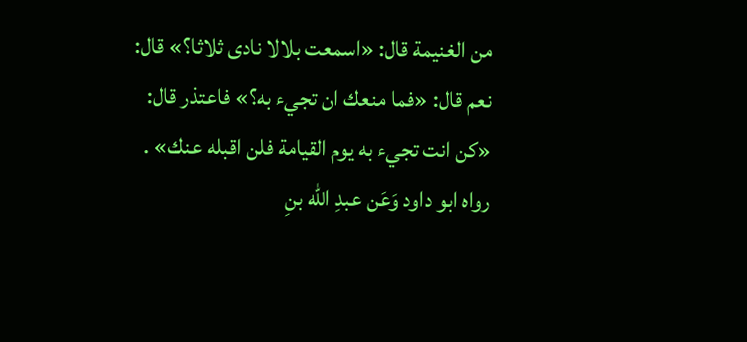من الغنيمة قال: «اسمعت بلالا نادى ثلاثا؟» قال: نعم قال: «فما منعك ان تجيء به؟» فاعتذر قال: «كن انت تجيء به يوم القيامة فلن اقبله عنك» . رواه ابو داود وَعَن عبدِ الله بنِ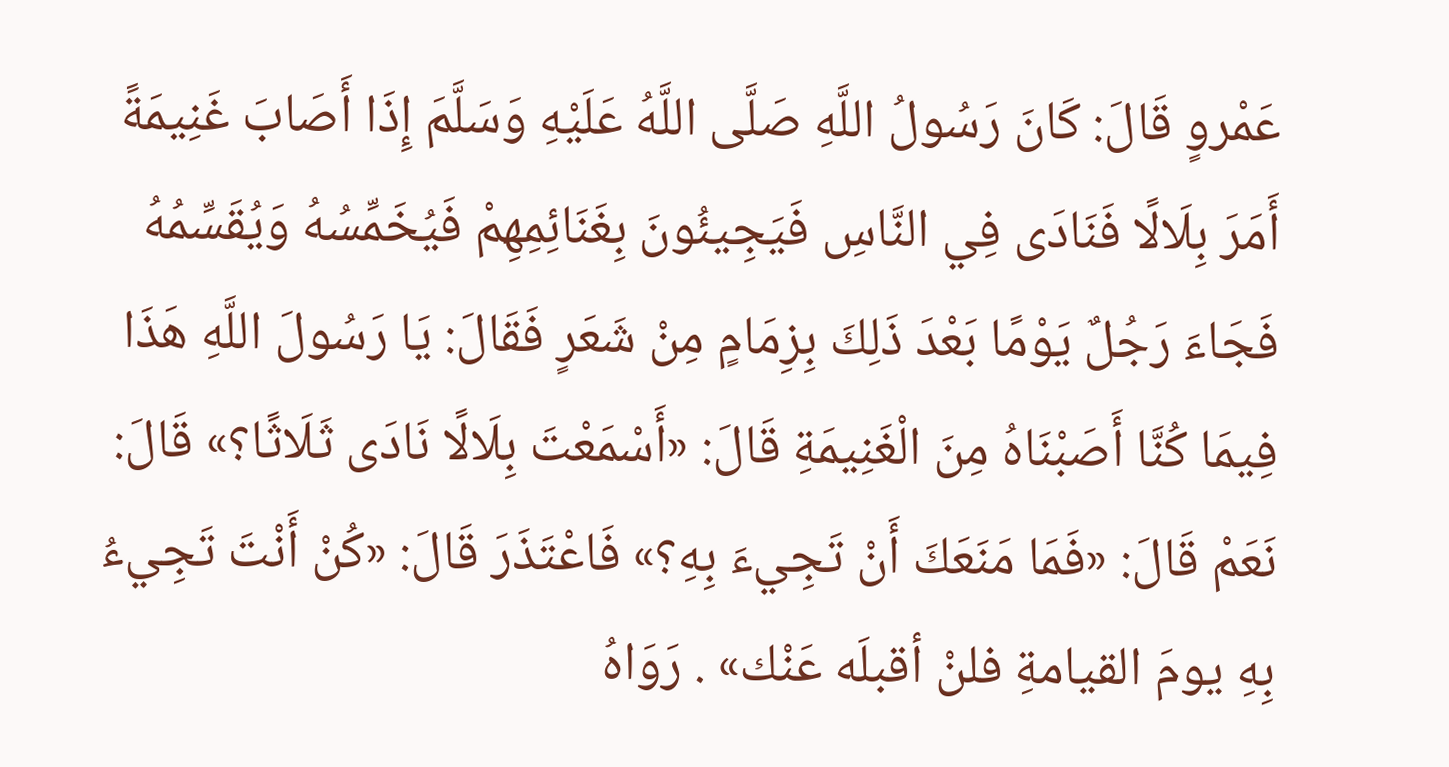عَمْروٍ قَالَ: كَانَ رَسُولُ اللَّهِ صَلَّى اللَّهُ عَلَيْهِ وَسَلَّمَ إِذَا أَصَابَ غَنِيمَةً أَمَرَ بِلَالًا فَنَادَى فِي النَّاسِ فَيَجِيئُونَ بِغَنَائِمِهِمْ فَيُخَمِّسُهُ وَيُقَسِّمُهُ فَجَاءَ رَجُلٌ يَوْمًا بَعْدَ ذَلِكَ بِزِمَامٍ مِنْ شَعَرٍ فَقَالَ: يَا رَسُولَ اللَّهِ هَذَا فِيمَا كُنَّا أَصَبْنَاهُ مِنَ الْغَنِيمَةِ قَالَ: «أَسْمَعْتَ بِلَالًا نَادَى ثَلَاثًا؟» قَالَ: نَعَمْ قَالَ: «فَمَا مَنَعَكَ أَنْ تَجِيءَ بِهِ؟» فَاعْتَذَرَ قَالَ: «كُنْ أَنْتَ تَجِيءُ بِهِ يومَ القيامةِ فلنْ أقبلَه عَنْك» . رَوَاهُ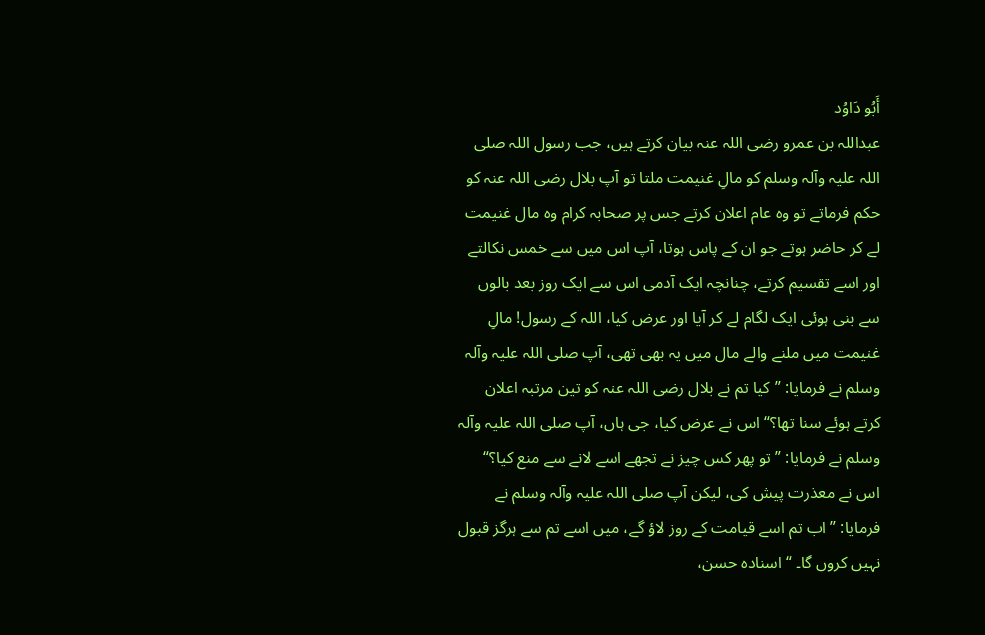أَبُو دَاوُد
عبداللہ بن عمرو رضی اللہ عنہ بیان کرتے ہیں، جب رسول اللہ صلی اللہ علیہ وآلہ وسلم کو مالِ غنیمت ملتا تو آپ بلال رضی اللہ عنہ کو حکم فرماتے تو وہ عام اعلان کرتے جس پر صحابہ کرام وہ مال غنیمت لے کر حاضر ہوتے جو ان کے پاس ہوتا، آپ اس میں سے خمس نکالتے اور اسے تقسیم کرتے، چنانچہ ایک آدمی اس سے ایک روز بعد بالوں سے بنی ہوئی ایک لگام لے کر آیا اور عرض کیا، اللہ کے رسول! مالِ غنیمت میں ملنے والے مال میں یہ بھی تھی، آپ صلی اللہ علیہ وآلہ وسلم نے فرمایا: ”کیا تم نے بلال رضی اللہ عنہ کو تین مرتبہ اعلان کرتے ہوئے سنا تھا؟“ اس نے عرض کیا، جی ہاں، آپ صلی اللہ علیہ وآلہ وسلم نے فرمایا: ”تو پھر کس چیز نے تجھے اسے لانے سے منع کیا؟“ اس نے معذرت پیش کی، لیکن آپ صلی اللہ علیہ وآلہ وسلم نے فرمایا: ”اب تم اسے قیامت کے روز لاؤ گے، میں اسے تم سے ہرگز قبول نہیں کروں گا۔ “ اسنادہ حسن،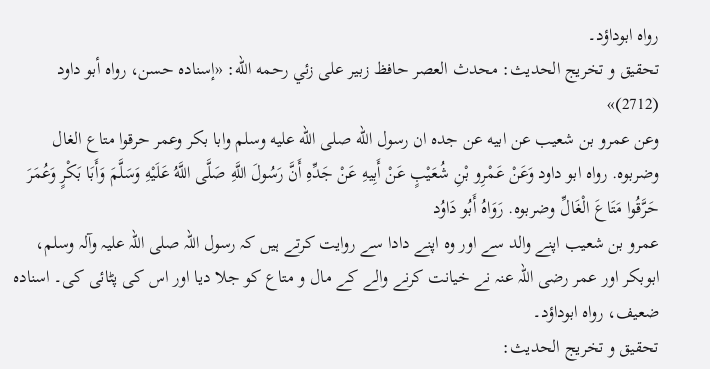رواہ ابوداؤد۔
تحقيق و تخريج الحدیث: محدث العصر حافظ زبير على زئي رحمه الله: «إسناده حسن، رواه أبو داود (2712)»
وعن عمرو بن شعيب عن ابيه عن جده ان رسول الله صلى الله عليه وسلم وابا بكر وعمر حرقوا متاع الغال وضربوه. رواه ابو داود وَعَنْ عَمْرِو بْنِ شُعَيْبٍ عَنْ أَبِيهِ عَنْ جَدِّهِ أَنَّ رَسُولَ اللَّهِ صَلَّى اللَّهُ عَلَيْهِ وَسَلَّمَ وَأَبَا بَكْرٍ وَعُمَرَ حَرَّقُوا مَتَاعَ الْغَالِّ وضربوه. رَوَاهُ أَبُو دَاوُد
عمرو بن شعیب اپنے والد سے اور وہ اپنے دادا سے روایت کرتے ہیں کہ رسول اللہ صلی اللہ علیہ وآلہ وسلم، ابوبکر اور عمر رضی اللہ عنہ نے خیانت کرنے والے کے مال و متاع کو جلا دیا اور اس کی پٹائی کی۔ اسنادہ ضعیف، رواہ ابوداؤد۔
تحقيق و تخريج الحدیث: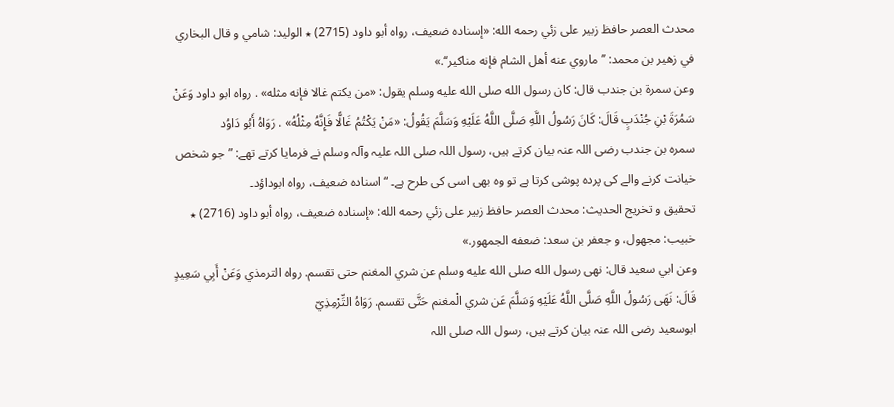محدث العصر حافظ زبير على زئي رحمه الله: «إسناده ضعيف، رواه أبو داود (2715) ٭ الوليد: شامي و قال البخاري في زھير بن محمد: ’’ماروي عنه أھل الشام فإنه مناکير‘‘.»
وعن سمرة بن جندب قال: كان رسول الله صلى الله عليه وسلم يقول: «من يكتم غالا فإنه مثله» . رواه ابو داود وَعَنْ سَمُرَةَ بْنِ جُنْدَبٍ قَالَ: كَانَ رَسُولُ اللَّهِ صَلَّى اللَّهُ عَلَيْهِ وَسَلَّمَ يَقُولُ: «مَنْ يَكْتُمُ غَالًّا فَإِنَّهُ مِثْلُهُ» . رَوَاهُ أَبُو دَاوُد
سمرہ بن جندب رضی اللہ عنہ بیان کرتے ہیں، رسول اللہ صلی اللہ علیہ وآلہ وسلم نے فرمایا کرتے تھے: ”جو شخص خیانت کرنے والے کی پردہ پوشی کرتا ہے تو وہ بھی اسی کی طرح ہے۔ “ اسنادہ ضعیف، رواہ ابوداؤد۔
تحقيق و تخريج الحدیث: محدث العصر حافظ زبير على زئي رحمه الله: «إسناده ضعيف، رواه أبو داود (2716) ٭ خبيب: مجھول، و جعفر بن سعد: ضعفه الجمھور.»
وعن ابي سعيد قال: نهى رسول الله صلى الله عليه وسلم عن شري المغنم حتى تقسم. رواه الترمذي وَعَنْ أَبِي سَعِيدٍ قَالَ: نَهَى رَسُولُ اللَّهِ صَلَّى اللَّهُ عَلَيْهِ وَسَلَّمَ عَن شري الْمغنم حَتَّى تقسم. رَوَاهُ التِّرْمِذِيّ
ابوسعید رضی اللہ عنہ بیان کرتے ہیں، رسول اللہ صلی اللہ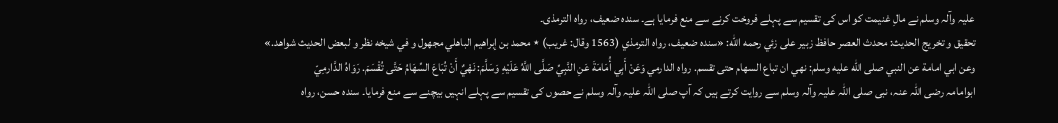علیہ وآلہ وسلم نے مالِ غنیمت کو اس کی تقسیم سے پہلے فروخت کرنے سے منع فرمایا ہے۔ سندہ ضعیف، رواہ الترمذی۔
تحقيق و تخريج الحدیث: محدث العصر حافظ زبير على زئي رحمه الله: «سنده ضعيف، رواه الترمذي (1563 وقال: غريب) ٭ محمد بن إبراهيم الباھلي مجھول و في شيخه نظر و لبعض الحديث شواھد.»
وعن ابي امامة عن النبي صلى الله عليه وسلم: نهي ان تباع السهام حتى تقسم. رواه الدارمي وَعَنْ أَبِي أُمَامَةَ عَنِ النَّبِيِّ صَلَّى اللَّهُ عَلَيْهِ وَسَلَّمَ: نَهْيٌ أَنْ تُبَاعَ السِّهَامُ حَتَّى تُقْسَمَ. رَوَاهُ الدَّارمِيّ
ابوامامہ رضی اللہ عنہ، نبی صلی اللہ علیہ وآلہ وسلم سے روایت کرتے ہیں کہ آپ صلی اللہ علیہ وآلہ وسلم نے حصوں کی تقسیم سے پہلے انہیں بیچنے سے منع فرمایا۔ سندہ حسن، رواہ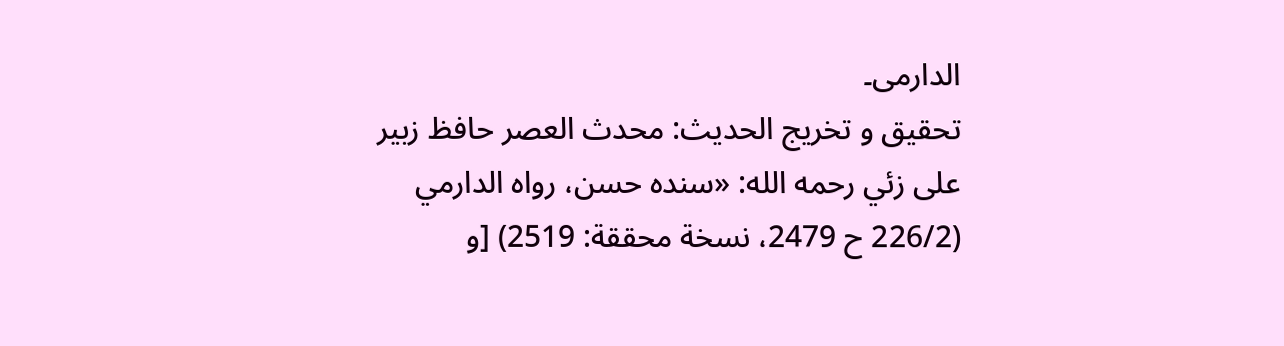الدارمی۔
تحقيق و تخريج الحدیث: محدث العصر حافظ زبير على زئي رحمه الله: «سنده حسن، رواه الدارمي (226/2 ح 2479، نسخة محققة: 2519) [و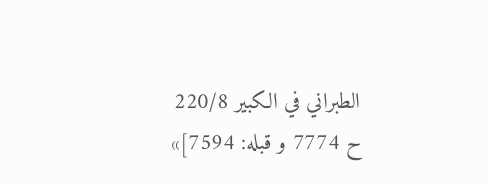الطبراني في الکبير 220/8 ح 7774 و قبله: 7594]»